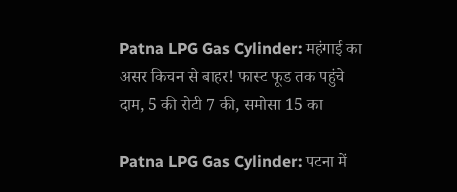Patna LPG Gas Cylinder: महंगाई का असर किचन से बाहर! फास्ट फूड तक पहुंचे दाम, 5 की रोटी 7 की, समोसा 15 का

Patna LPG Gas Cylinder: पटना में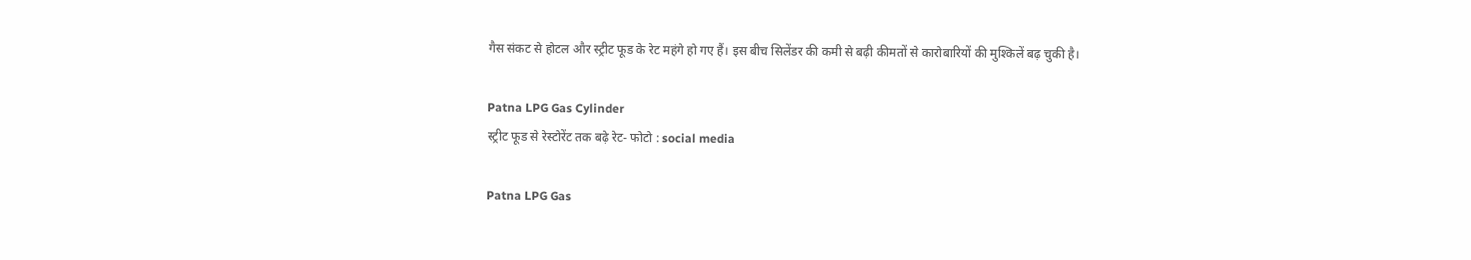गैस संकट से होटल और स्ट्रीट फूड के रेट महंगे हो गए हैं। इस बीच सिलेंडर की कमी से बढ़ी कीमतों से कारोबारियों की मुश्किलें बढ़ चुकी है।

Patna LPG Gas Cylinder
स्ट्रीट फूड से रेस्टोरेंट तक बढ़े रेट- फोटो : social media

Patna LPG Gas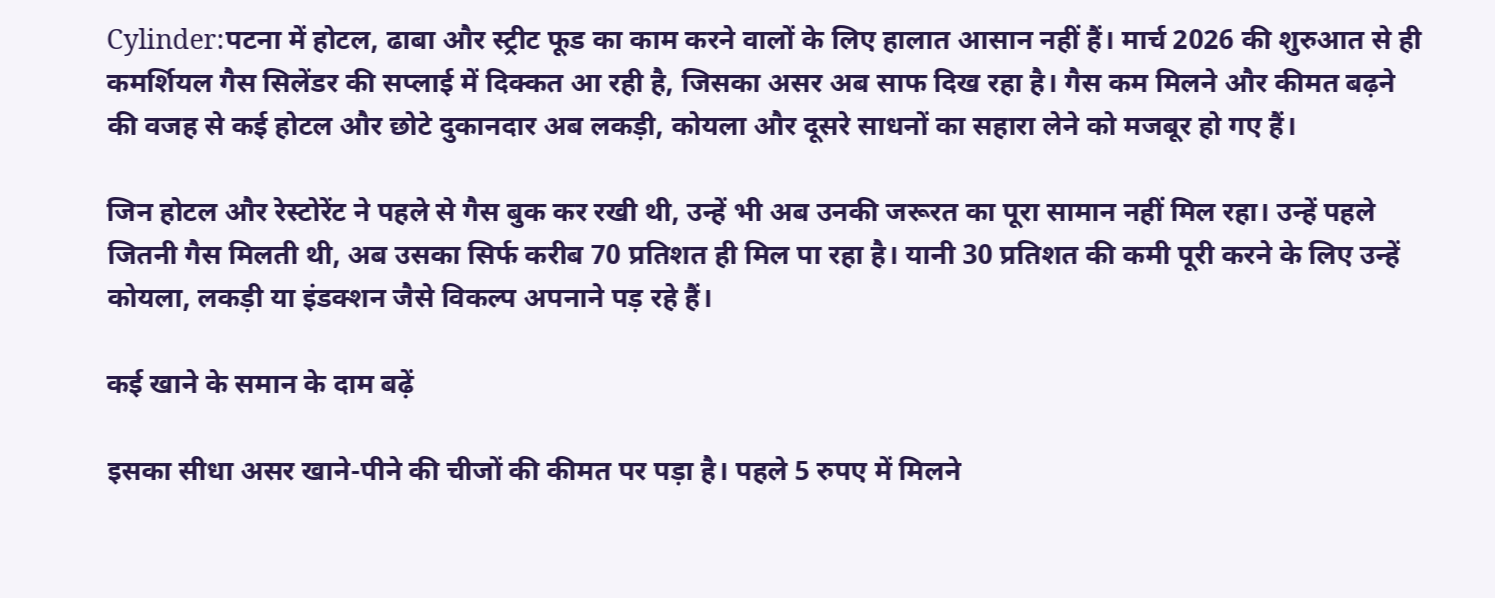Cylinder:पटना में होटल, ढाबा और स्ट्रीट फूड का काम करने वालों के लिए हालात आसान नहीं हैं। मार्च 2026 की शुरुआत से ही कमर्शियल गैस सिलेंडर की सप्लाई में दिक्कत आ रही है, जिसका असर अब साफ दिख रहा है। गैस कम मिलने और कीमत बढ़ने की वजह से कई होटल और छोटे दुकानदार अब लकड़ी, कोयला और दूसरे साधनों का सहारा लेने को मजबूर हो गए हैं।

जिन होटल और रेस्टोरेंट ने पहले से गैस बुक कर रखी थी, उन्हें भी अब उनकी जरूरत का पूरा सामान नहीं मिल रहा। उन्हें पहले जितनी गैस मिलती थी, अब उसका सिर्फ करीब 70 प्रतिशत ही मिल पा रहा है। यानी 30 प्रतिशत की कमी पूरी करने के लिए उन्हें कोयला, लकड़ी या इंडक्शन जैसे विकल्प अपनाने पड़ रहे हैं।

कई खाने के समान के दाम बढ़ें

इसका सीधा असर खाने-पीने की चीजों की कीमत पर पड़ा है। पहले 5 रुपए में मिलने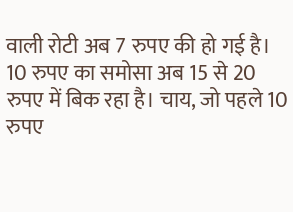वाली रोटी अब 7 रुपए की हो गई है। 10 रुपए का समोसा अब 15 से 20 रुपए में बिक रहा है। चाय, जो पहले 10 रुपए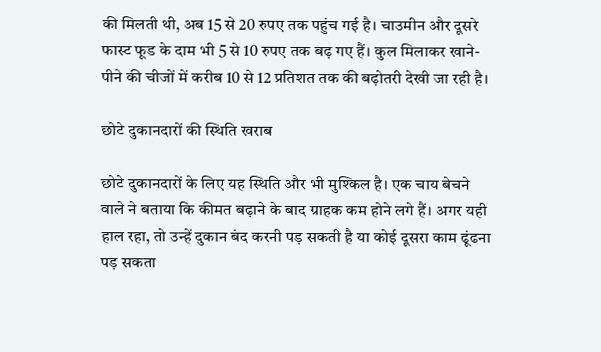की मिलती थी, अब 15 से 20 रुपए तक पहुंच गई है। चाउमीन और दूसरे फास्ट फूड के दाम भी 5 से 10 रुपए तक बढ़ गए हैं। कुल मिलाकर खाने-पीने की चीजों में करीब 10 से 12 प्रतिशत तक की बढ़ोतरी देखी जा रही है।

छोटे दुकानदारों की स्थिति खराब

छोटे दुकानदारों के लिए यह स्थिति और भी मुश्किल है। एक चाय बेचने वाले ने बताया कि कीमत बढ़ाने के बाद ग्राहक कम होने लगे हैं। अगर यही हाल रहा, तो उन्हें दुकान बंद करनी पड़ सकती है या कोई दूसरा काम ढूंढना पड़ सकता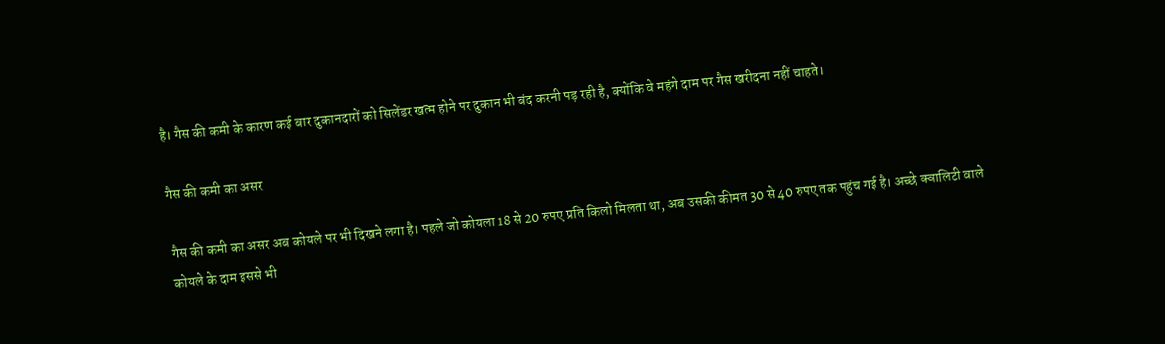है। गैस की कमी के कारण कई बार दुकानदारों को सिलेंडर खत्म होने पर दुकान भी बंद करनी पड़ रही है, क्योंकि वे महंगे दाम पर गैस खरीदना नहीं चाहते।

गैस की कमी का असर

गैस की कमी का असर अब कोयले पर भी दिखने लगा है। पहले जो कोयला 18 से 20 रुपए प्रति किलो मिलता था, अब उसकी कीमत 30 से 40 रुपए तक पहुंच गई है। अच्छे क्वालिटी वाले कोयले के दाम इससे भी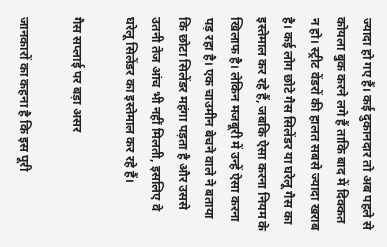ज्यादा हो गए हैं। कई दुकानदार तो अब पहले से कोयला बुक करने लगे हैं ताकि बाद में दिक्कत न हो। स्ट्रीट वेंडरों की हालत सबसे ज्यादा खराब है। कई लोग छोटे गैस सिलेंडर या घरेलू गैस का इस्तेमाल कर रहे हैं, जबकि ऐसा करना नियम के खिलाफ है। लेकिन मजबूरी में उन्हें ऐसा करना पड़ रहा है। एक चाउमीन बेचने वाले ने बताया कि छोटा सिलेंडर महंगा पड़ता है और उससे उतनी तेज आंच भी नहीं मिलती, इसलिए वे घरेलू सिलेंडर का इस्तेमाल कर रहे हैं।

गैस सप्लाई पर बड़ा असर

जानकारों का कहना है कि इस पूरी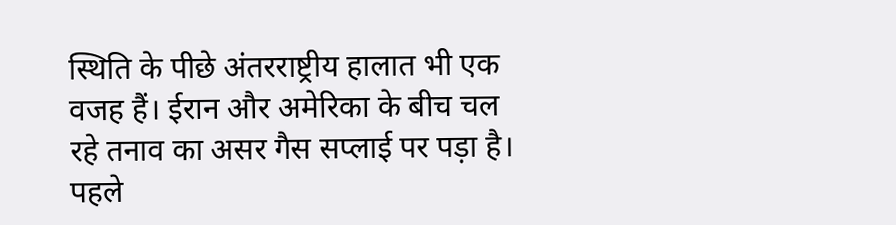स्थिति के पीछे अंतरराष्ट्रीय हालात भी एक वजह हैं। ईरान और अमेरिका के बीच चल रहे तनाव का असर गैस सप्लाई पर पड़ा है। पहले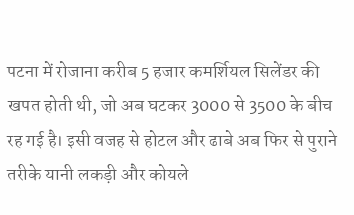पटना में रोजाना करीब 5 हजार कमर्शियल सिलेंडर की खपत होती थी, जो अब घटकर 3000 से 3500 के बीच रह गई है। इसी वजह से होटल और ढाबे अब फिर से पुराने तरीके यानी लकड़ी और कोयले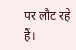पर लौट रहे हैं।